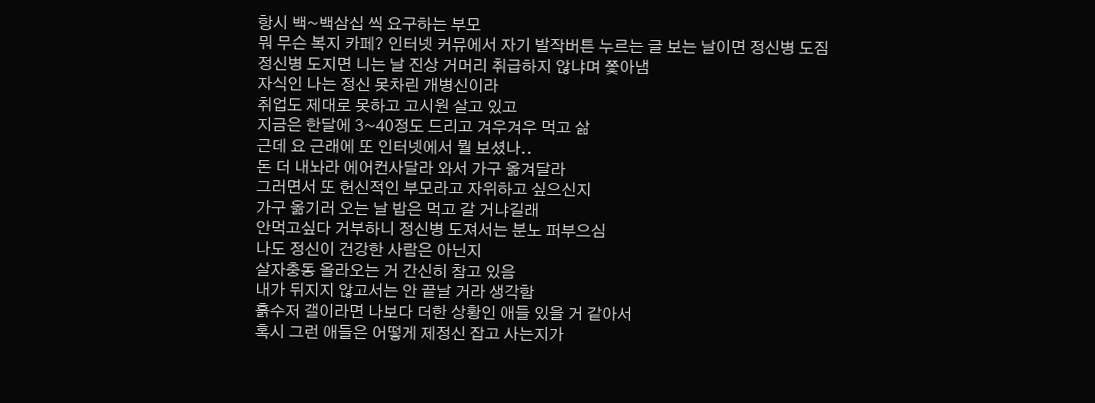항시 백~백삼십 씩 요구하는 부모
뭐 무슨 복지 카페? 인터넷 커뮤에서 자기 발작버튼 누르는 글 보는 날이면 정신병 도짐
정신병 도지면 니는 날 진상 거머리 취급하지 않냐며 쫓아냄
자식인 나는 정신 못차린 개병신이라
취업도 제대로 못하고 고시원 살고 있고
지금은 한달에 3~40정도 드리고 겨우겨우 먹고 삶
근데 요 근래에 또 인터넷에서 뭘 보셨나..
돈 더 내놔라 에어컨사달라 와서 가구 옮겨달라
그러면서 또 헌신적인 부모라고 자위하고 싶으신지
가구 옮기러 오는 날 밥은 먹고 갈 거냐길래
안먹고싶다 거부하니 정신병 도져서는 분노 퍼부으심
나도 정신이 건강한 사람은 아닌지
살자충동 올라오는 거 간신히 참고 있음
내가 뒤지지 않고서는 안 끝날 거라 생각함
흙수저 갤이라면 나보다 더한 상황인 애들 있을 거 같아서
혹시 그런 애들은 어떻게 제정신 잡고 사는지가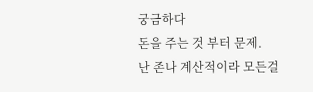궁금하다
돈을 주는 것 부터 문제.
난 존나 계산적이라 모든걸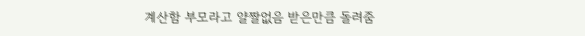계산함 부모라고 얄짤없음 받은만큼 돌려줌